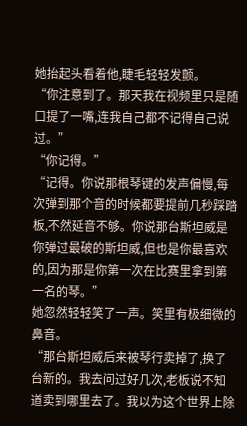她抬起头看着他,睫毛轻轻发颤。
“你注意到了。那天我在视频里只是随口提了一嘴,连我自己都不记得自己说过。”
“你记得。”
“记得。你说那根琴键的发声偏慢,每次弹到那个音的时候都要提前几秒踩踏板,不然延音不够。你说那台斯坦威是你弹过最破的斯坦威,但也是你最喜欢的,因为那是你第一次在比赛里拿到第一名的琴。”
她忽然轻轻笑了一声。笑里有极细微的鼻音。
“那台斯坦威后来被琴行卖掉了,换了台新的。我去问过好几次,老板说不知道卖到哪里去了。我以为这个世界上除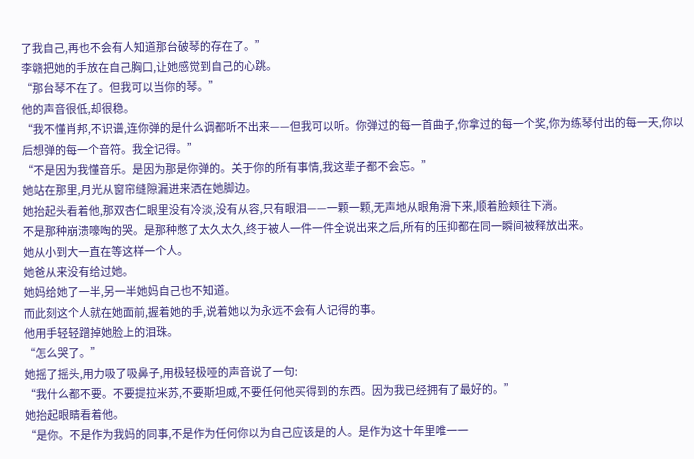了我自己,再也不会有人知道那台破琴的存在了。”
李赣把她的手放在自己胸口,让她感觉到自己的心跳。
“那台琴不在了。但我可以当你的琴。”
他的声音很低,却很稳。
“我不懂肖邦,不识谱,连你弹的是什么调都听不出来——但我可以听。你弹过的每一首曲子,你拿过的每一个奖,你为练琴付出的每一天,你以后想弹的每一个音符。我全记得。”
“不是因为我懂音乐。是因为那是你弹的。关于你的所有事情,我这辈子都不会忘。”
她站在那里,月光从窗帘缝隙漏进来洒在她脚边。
她抬起头看着他,那双杏仁眼里没有冷淡,没有从容,只有眼泪——一颗一颗,无声地从眼角滑下来,顺着脸颊往下淌。
不是那种崩溃嚎啕的哭。是那种憋了太久太久,终于被人一件一件全说出来之后,所有的压抑都在同一瞬间被释放出来。
她从小到大一直在等这样一个人。
她爸从来没有给过她。
她妈给她了一半,另一半她妈自己也不知道。
而此刻这个人就在她面前,握着她的手,说着她以为永远不会有人记得的事。
他用手轻轻蹭掉她脸上的泪珠。
“怎么哭了。”
她摇了摇头,用力吸了吸鼻子,用极轻极哑的声音说了一句:
“我什么都不要。不要提拉米苏,不要斯坦威,不要任何他买得到的东西。因为我已经拥有了最好的。”
她抬起眼睛看着他。
“是你。不是作为我妈的同事,不是作为任何你以为自己应该是的人。是作为这十年里唯一一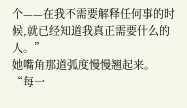个——在我不需要解释任何事的时候,就已经知道我真正需要什么的人。”
她嘴角那道弧度慢慢翘起来。
“每一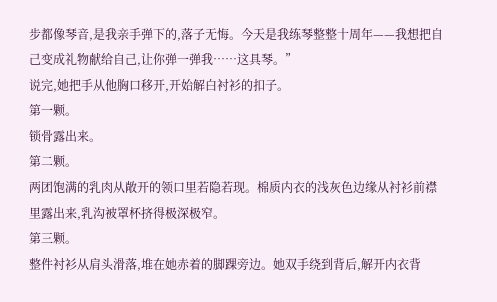步都像琴音,是我亲手弹下的,落子无悔。今天是我练琴整整十周年——我想把自己变成礼物献给自己,让你弹一弹我……这具琴。”
说完,她把手从他胸口移开,开始解白衬衫的扣子。
第一颗。
锁骨露出来。
第二颗。
两团饱满的乳肉从敞开的领口里若隐若现。棉质内衣的浅灰色边缘从衬衫前襟里露出来,乳沟被罩杯挤得极深极窄。
第三颗。
整件衬衫从肩头滑落,堆在她赤着的脚踝旁边。她双手绕到背后,解开内衣背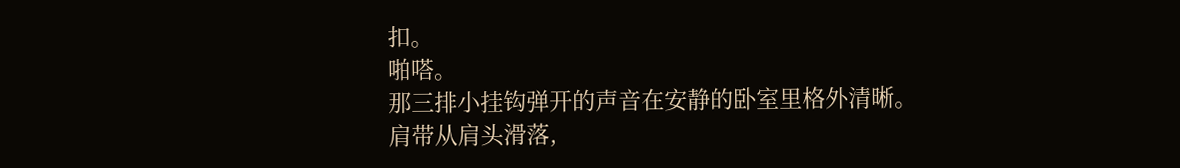扣。
啪嗒。
那三排小挂钩弹开的声音在安静的卧室里格外清晰。
肩带从肩头滑落,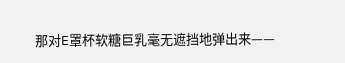那对E罩杯软糖巨乳毫无遮挡地弹出来——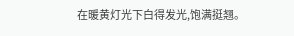在暖黄灯光下白得发光,饱满挺翘。